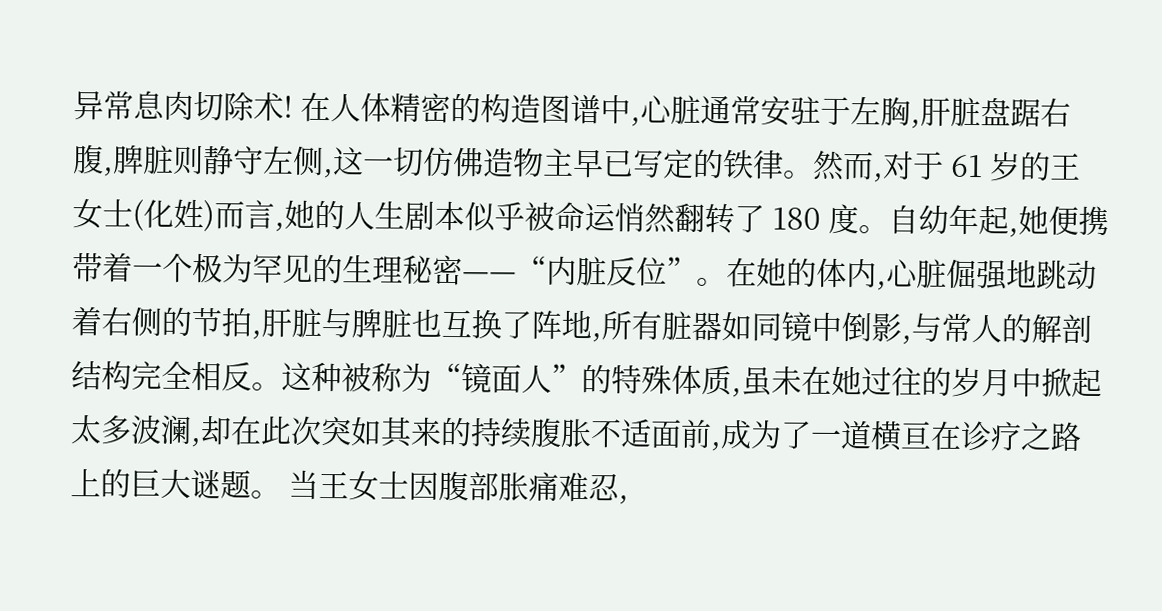异常息肉切除术! 在人体精密的构造图谱中,心脏通常安驻于左胸,肝脏盘踞右腹,脾脏则静守左侧,这一切仿佛造物主早已写定的铁律。然而,对于 61 岁的王女士(化姓)而言,她的人生剧本似乎被命运悄然翻转了 180 度。自幼年起,她便携带着一个极为罕见的生理秘密——“内脏反位”。在她的体内,心脏倔强地跳动着右侧的节拍,肝脏与脾脏也互换了阵地,所有脏器如同镜中倒影,与常人的解剖结构完全相反。这种被称为“镜面人”的特殊体质,虽未在她过往的岁月中掀起太多波澜,却在此次突如其来的持续腹胀不适面前,成为了一道横亘在诊疗之路上的巨大谜题。 当王女士因腹部胀痛难忍,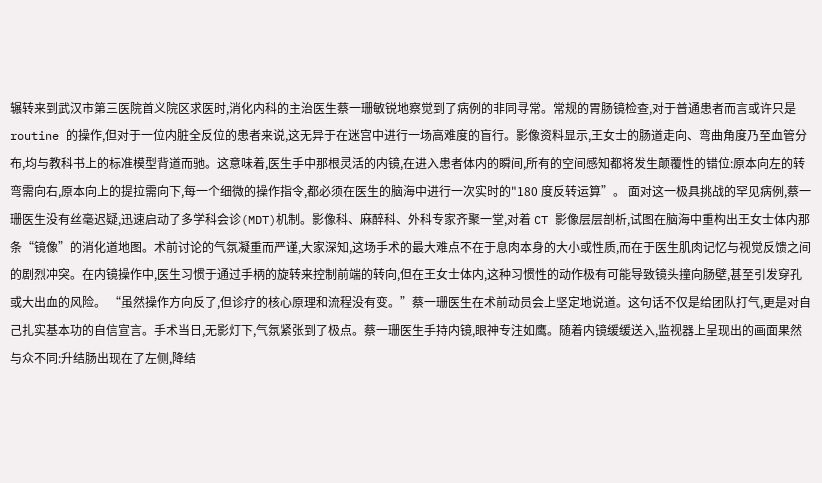辗转来到武汉市第三医院首义院区求医时,消化内科的主治医生蔡一珊敏锐地察觉到了病例的非同寻常。常规的胃肠镜检查,对于普通患者而言或许只是 routine 的操作,但对于一位内脏全反位的患者来说,这无异于在迷宫中进行一场高难度的盲行。影像资料显示,王女士的肠道走向、弯曲角度乃至血管分布,均与教科书上的标准模型背道而驰。这意味着,医生手中那根灵活的内镜,在进入患者体内的瞬间,所有的空间感知都将发生颠覆性的错位:原本向左的转弯需向右,原本向上的提拉需向下,每一个细微的操作指令,都必须在医生的脑海中进行一次实时的"180 度反转运算”。 面对这一极具挑战的罕见病例,蔡一珊医生没有丝毫迟疑,迅速启动了多学科会诊(MDT)机制。影像科、麻醉科、外科专家齐聚一堂,对着 CT 影像层层剖析,试图在脑海中重构出王女士体内那条“镜像”的消化道地图。术前讨论的气氛凝重而严谨,大家深知,这场手术的最大难点不在于息肉本身的大小或性质,而在于医生肌肉记忆与视觉反馈之间的剧烈冲突。在内镜操作中,医生习惯于通过手柄的旋转来控制前端的转向,但在王女士体内,这种习惯性的动作极有可能导致镜头撞向肠壁,甚至引发穿孔或大出血的风险。 “虽然操作方向反了,但诊疗的核心原理和流程没有变。”蔡一珊医生在术前动员会上坚定地说道。这句话不仅是给团队打气,更是对自己扎实基本功的自信宣言。手术当日,无影灯下,气氛紧张到了极点。蔡一珊医生手持内镜,眼神专注如鹰。随着内镜缓缓送入,监视器上呈现出的画面果然与众不同:升结肠出现在了左侧,降结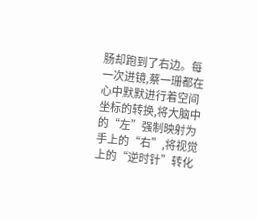肠却跑到了右边。每一次进镜,蔡一珊都在心中默默进行着空间坐标的转换,将大脑中的“左”强制映射为手上的“右”,将视觉上的“逆时针”转化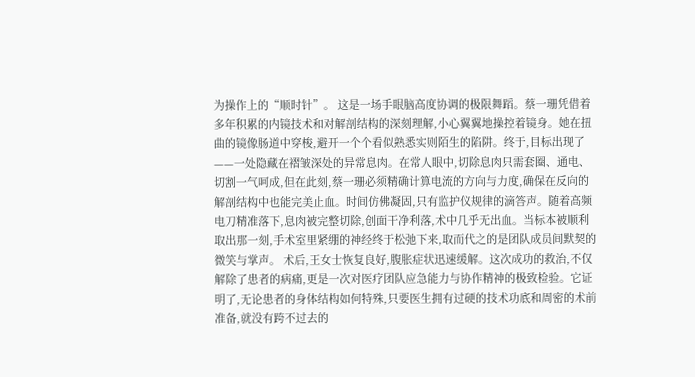为操作上的“顺时针”。 这是一场手眼脑高度协调的极限舞蹈。蔡一珊凭借着多年积累的内镜技术和对解剖结构的深刻理解,小心翼翼地操控着镜身。她在扭曲的镜像肠道中穿梭,避开一个个看似熟悉实则陌生的陷阱。终于,目标出现了——一处隐藏在褶皱深处的异常息肉。在常人眼中,切除息肉只需套圈、通电、切割一气呵成,但在此刻,蔡一珊必须精确计算电流的方向与力度,确保在反向的解剖结构中也能完美止血。时间仿佛凝固,只有监护仪规律的滴答声。随着高频电刀精准落下,息肉被完整切除,创面干净利落,术中几乎无出血。当标本被顺利取出那一刻,手术室里紧绷的神经终于松弛下来,取而代之的是团队成员间默契的微笑与掌声。 术后,王女士恢复良好,腹胀症状迅速缓解。这次成功的救治,不仅解除了患者的病痛,更是一次对医疗团队应急能力与协作精神的极致检验。它证明了,无论患者的身体结构如何特殊,只要医生拥有过硬的技术功底和周密的术前准备,就没有跨不过去的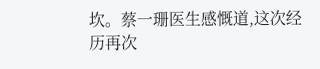坎。蔡一珊医生感慨道,这次经历再次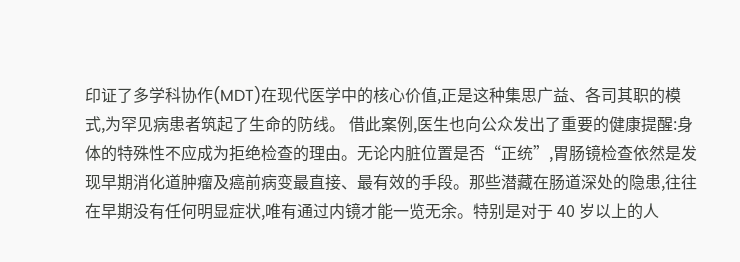印证了多学科协作(MDT)在现代医学中的核心价值,正是这种集思广益、各司其职的模式,为罕见病患者筑起了生命的防线。 借此案例,医生也向公众发出了重要的健康提醒:身体的特殊性不应成为拒绝检查的理由。无论内脏位置是否“正统”,胃肠镜检查依然是发现早期消化道肿瘤及癌前病变最直接、最有效的手段。那些潜藏在肠道深处的隐患,往往在早期没有任何明显症状,唯有通过内镜才能一览无余。特别是对于 40 岁以上的人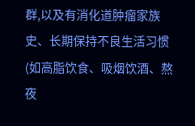群,以及有消化道肿瘤家族史、长期保持不良生活习惯(如高脂饮食、吸烟饮酒、熬夜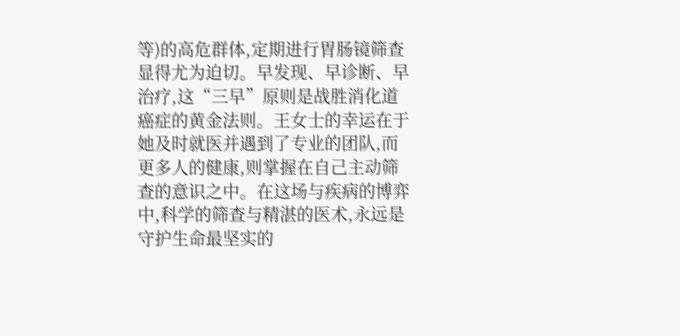等)的高危群体,定期进行胃肠镜筛查显得尤为迫切。早发现、早诊断、早治疗,这“三早”原则是战胜消化道癌症的黄金法则。王女士的幸运在于她及时就医并遇到了专业的团队,而更多人的健康,则掌握在自己主动筛查的意识之中。在这场与疾病的博弈中,科学的筛查与精湛的医术,永远是守护生命最坚实的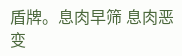盾牌。息肉早筛 息肉恶变